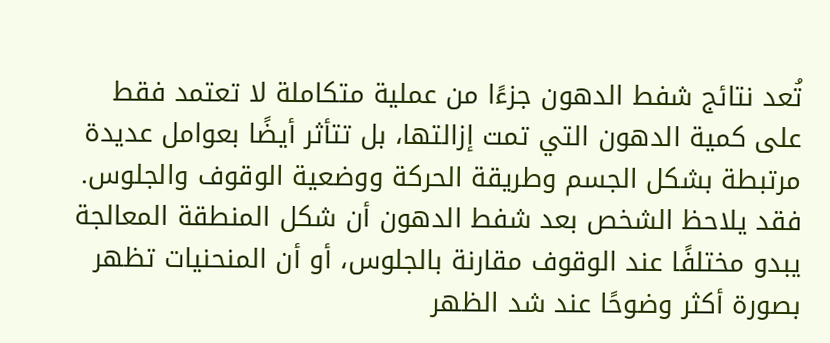تُعد نتائج شفط الدهون جزءًا من عملية متكاملة لا تعتمد فقط على كمية الدهون التي تمت إزالتها، بل تتأثر أيضًا بعوامل عديدة مرتبطة بشكل الجسم وطريقة الحركة ووضعية الوقوف والجلوس. فقد يلاحظ الشخص بعد شفط الدهون أن شكل المنطقة المعالجة يبدو مختلفًا عند الوقوف مقارنة بالجلوس، أو أن المنحنيات تظهر بصورة أكثر وضوحًا عند شد الظهر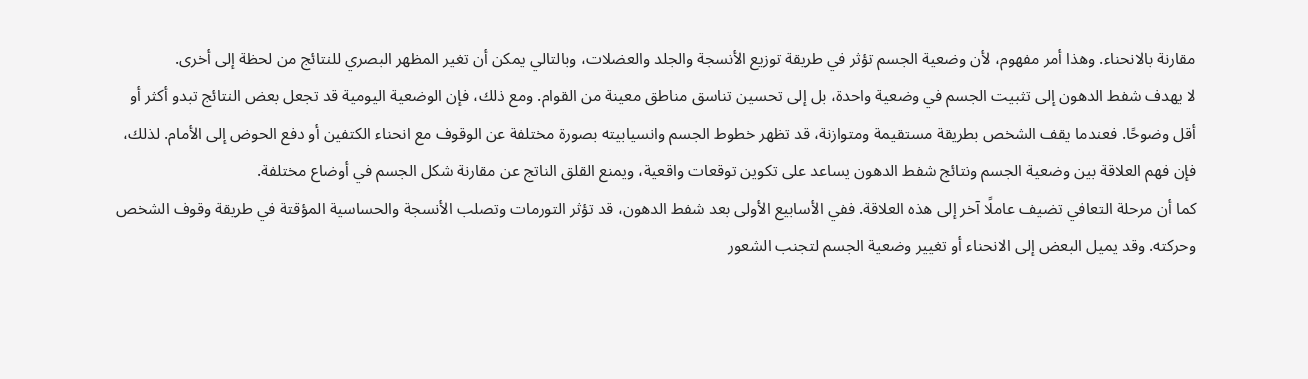مقارنة بالانحناء. وهذا أمر مفهوم، لأن وضعية الجسم تؤثر في طريقة توزيع الأنسجة والجلد والعضلات، وبالتالي يمكن أن تغير المظهر البصري للنتائج من لحظة إلى أخرى.
لا يهدف شفط الدهون إلى تثبيت الجسم في وضعية واحدة، بل إلى تحسين تناسق مناطق معينة من القوام. ومع ذلك، فإن الوضعية اليومية قد تجعل بعض النتائج تبدو أكثر أو أقل وضوحًا. فعندما يقف الشخص بطريقة مستقيمة ومتوازنة، قد تظهر خطوط الجسم وانسيابيته بصورة مختلفة عن الوقوف مع انحناء الكتفين أو دفع الحوض إلى الأمام. لذلك، فإن فهم العلاقة بين وضعية الجسم ونتائج شفط الدهون يساعد على تكوين توقعات واقعية، ويمنع القلق الناتج عن مقارنة شكل الجسم في أوضاع مختلفة.
كما أن مرحلة التعافي تضيف عاملًا آخر إلى هذه العلاقة. ففي الأسابيع الأولى بعد شفط الدهون، قد تؤثر التورمات وتصلب الأنسجة والحساسية المؤقتة في طريقة وقوف الشخص وحركته. وقد يميل البعض إلى الانحناء أو تغيير وضعية الجسم لتجنب الشعور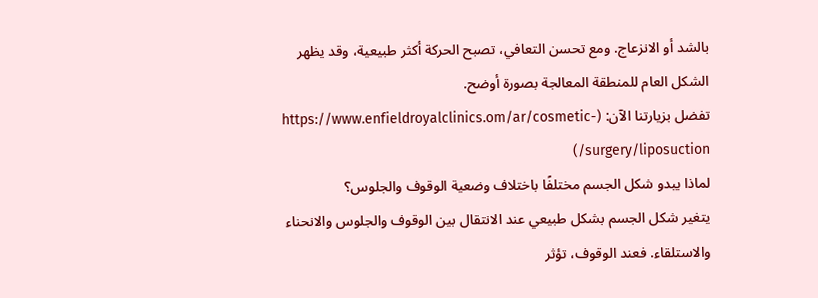بالشد أو الانزعاج. ومع تحسن التعافي، تصبح الحركة أكثر طبيعية، وقد يظهر الشكل العام للمنطقة المعالجة بصورة أوضح.
تفضل بزيارتنا الآن: (https://www.enfieldroyalclinics.om/ar/cosmetic-surgery/liposuction/)
لماذا يبدو شكل الجسم مختلفًا باختلاف وضعية الوقوف والجلوس؟
يتغير شكل الجسم بشكل طبيعي عند الانتقال بين الوقوف والجلوس والانحناء والاستلقاء. فعند الوقوف، تؤثر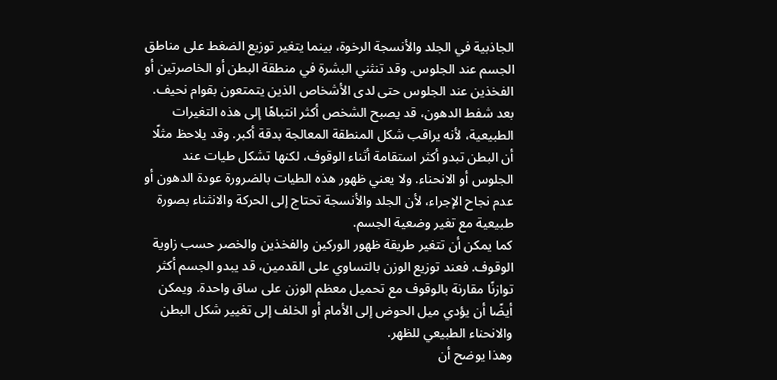الجاذبية في الجلد والأنسجة الرخوة، بينما يتغير توزيع الضغط على مناطق الجسم عند الجلوس. وقد تنثني البشرة في منطقة البطن أو الخاصرتين أو الفخذين عند الجلوس حتى لدى الأشخاص الذين يتمتعون بقوام نحيف.
بعد شفط الدهون، قد يصبح الشخص أكثر انتباهًا إلى هذه التغيرات الطبيعية، لأنه يراقب شكل المنطقة المعالجة بدقة أكبر. وقد يلاحظ مثلًا أن البطن تبدو أكثر استقامة أثناء الوقوف، لكنها تشكل طيات عند الجلوس أو الانحناء. ولا يعني ظهور هذه الطيات بالضرورة عودة الدهون أو عدم نجاح الإجراء، لأن الجلد والأنسجة تحتاج إلى الحركة والانثناء بصورة طبيعية مع تغير وضعية الجسم.
كما يمكن أن تتغير طريقة ظهور الوركين والفخذين والخصر حسب زاوية الوقوف. فعند توزيع الوزن بالتساوي على القدمين، قد يبدو الجسم أكثر توازنًا مقارنة بالوقوف مع تحميل معظم الوزن على ساق واحدة. ويمكن أيضًا أن يؤدي ميل الحوض إلى الأمام أو الخلف إلى تغيير شكل البطن والانحناء الطبيعي للظهر.
وهذا يوضح أن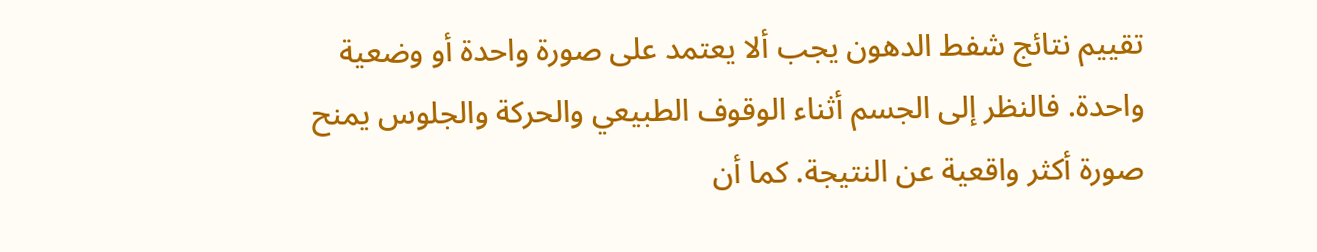تقييم نتائج شفط الدهون يجب ألا يعتمد على صورة واحدة أو وضعية واحدة. فالنظر إلى الجسم أثناء الوقوف الطبيعي والحركة والجلوس يمنح صورة أكثر واقعية عن النتيجة. كما أن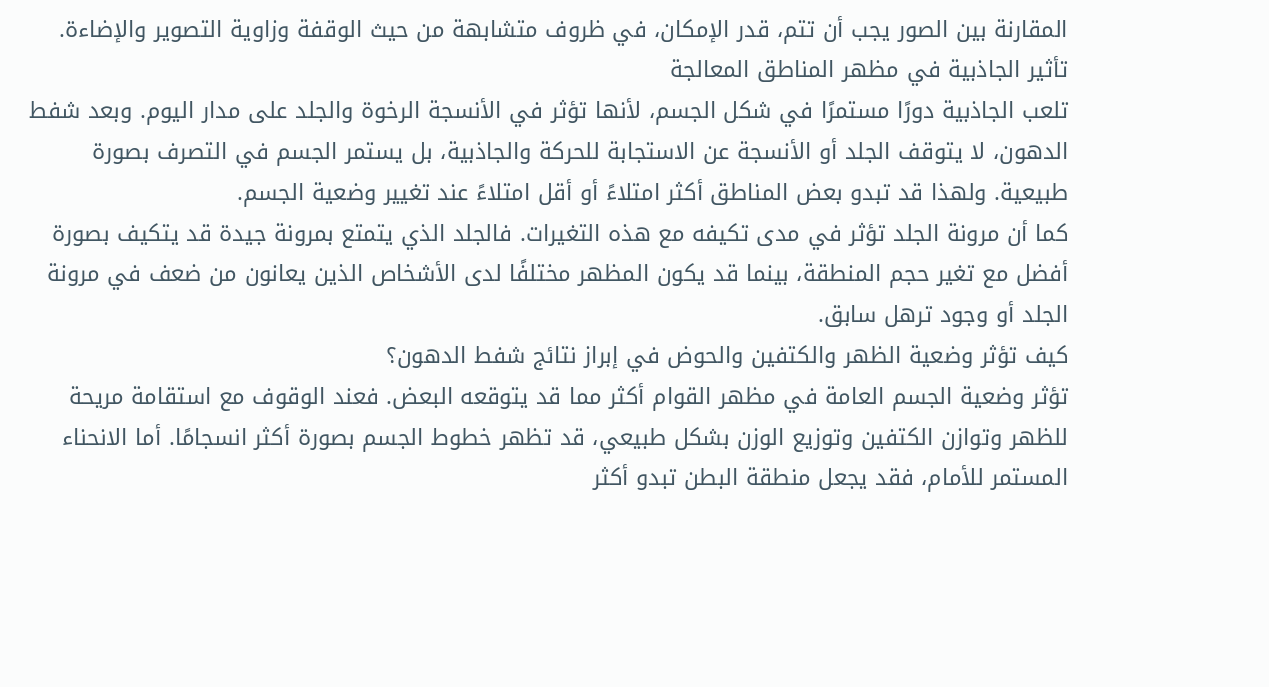المقارنة بين الصور يجب أن تتم، قدر الإمكان، في ظروف متشابهة من حيث الوقفة وزاوية التصوير والإضاءة.
تأثير الجاذبية في مظهر المناطق المعالجة
تلعب الجاذبية دورًا مستمرًا في شكل الجسم، لأنها تؤثر في الأنسجة الرخوة والجلد على مدار اليوم. وبعد شفط الدهون، لا يتوقف الجلد أو الأنسجة عن الاستجابة للحركة والجاذبية، بل يستمر الجسم في التصرف بصورة طبيعية. ولهذا قد تبدو بعض المناطق أكثر امتلاءً أو أقل امتلاءً عند تغيير وضعية الجسم.
كما أن مرونة الجلد تؤثر في مدى تكيفه مع هذه التغيرات. فالجلد الذي يتمتع بمرونة جيدة قد يتكيف بصورة أفضل مع تغير حجم المنطقة، بينما قد يكون المظهر مختلفًا لدى الأشخاص الذين يعانون من ضعف في مرونة الجلد أو وجود ترهل سابق.
كيف تؤثر وضعية الظهر والكتفين والحوض في إبراز نتائج شفط الدهون؟
تؤثر وضعية الجسم العامة في مظهر القوام أكثر مما قد يتوقعه البعض. فعند الوقوف مع استقامة مريحة للظهر وتوازن الكتفين وتوزيع الوزن بشكل طبيعي، قد تظهر خطوط الجسم بصورة أكثر انسجامًا. أما الانحناء المستمر للأمام، فقد يجعل منطقة البطن تبدو أكثر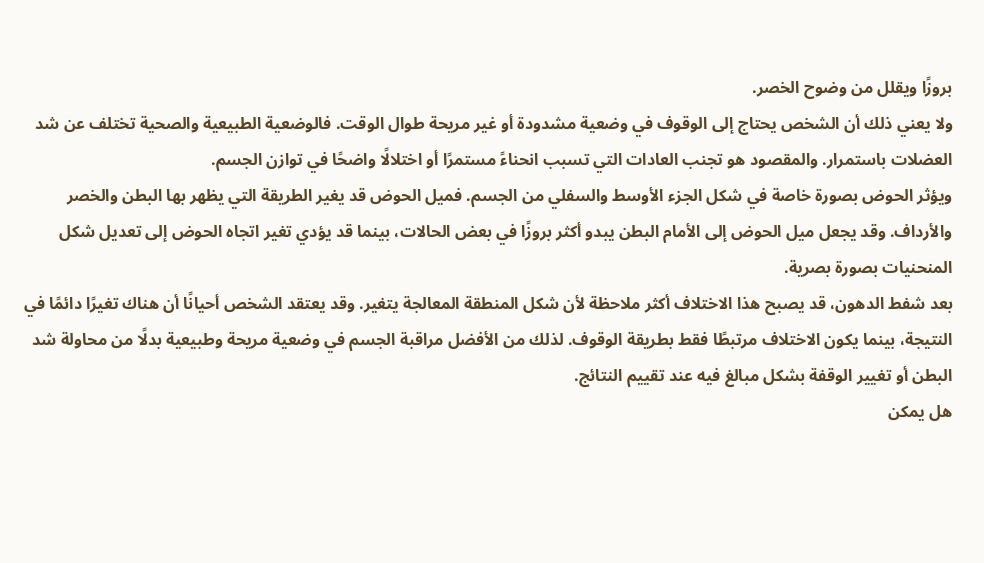بروزًا ويقلل من وضوح الخصر.
ولا يعني ذلك أن الشخص يحتاج إلى الوقوف في وضعية مشدودة أو غير مريحة طوال الوقت. فالوضعية الطبيعية والصحية تختلف عن شد العضلات باستمرار. والمقصود هو تجنب العادات التي تسبب انحناءً مستمرًا أو اختلالًا واضحًا في توازن الجسم.
ويؤثر الحوض بصورة خاصة في شكل الجزء الأوسط والسفلي من الجسم. فميل الحوض قد يغير الطريقة التي يظهر بها البطن والخصر والأرداف. وقد يجعل ميل الحوض إلى الأمام البطن يبدو أكثر بروزًا في بعض الحالات، بينما قد يؤدي تغير اتجاه الحوض إلى تعديل شكل المنحنيات بصورة بصرية.
بعد شفط الدهون، قد يصبح هذا الاختلاف أكثر ملاحظة لأن شكل المنطقة المعالجة يتغير. وقد يعتقد الشخص أحيانًا أن هناك تغيرًا دائمًا في النتيجة، بينما يكون الاختلاف مرتبطًا فقط بطريقة الوقوف. لذلك من الأفضل مراقبة الجسم في وضعية مريحة وطبيعية بدلًا من محاولة شد البطن أو تغيير الوقفة بشكل مبالغ فيه عند تقييم النتائج.
هل يمكن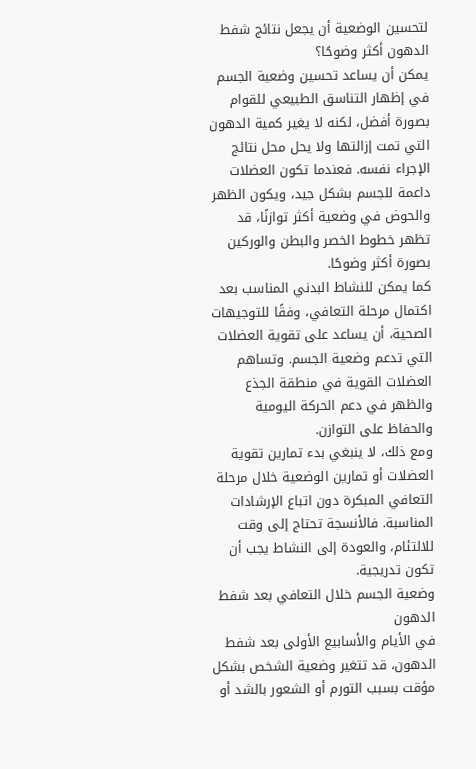لتحسين الوضعية أن يجعل نتائج شفط الدهون أكثر وضوحًا؟
يمكن أن يساعد تحسين وضعية الجسم في إظهار التناسق الطبيعي للقوام بصورة أفضل، لكنه لا يغير كمية الدهون التي تمت إزالتها ولا يحل محل نتائج الإجراء نفسه. فعندما تكون العضلات داعمة للجسم بشكل جيد، ويكون الظهر والحوض في وضعية أكثر توازنًا، قد تظهر خطوط الخصر والبطن والوركين بصورة أكثر وضوحًا.
كما يمكن للنشاط البدني المناسب بعد اكتمال مرحلة التعافي، وفقًا للتوجيهات الصحية، أن يساعد على تقوية العضلات التي تدعم وضعية الجسم. وتساهم العضلات القوية في منطقة الجذع والظهر في دعم الحركة اليومية والحفاظ على التوازن.
ومع ذلك، لا ينبغي بدء تمارين تقوية العضلات أو تمارين الوضعية خلال مرحلة التعافي المبكرة دون اتباع الإرشادات المناسبة. فالأنسجة تحتاج إلى وقت للالتئام، والعودة إلى النشاط يجب أن تكون تدريجية.
وضعية الجسم خلال التعافي بعد شفط الدهون
في الأيام والأسابيع الأولى بعد شفط الدهون، قد تتغير وضعية الشخص بشكل مؤقت بسبب التورم أو الشعور بالشد أو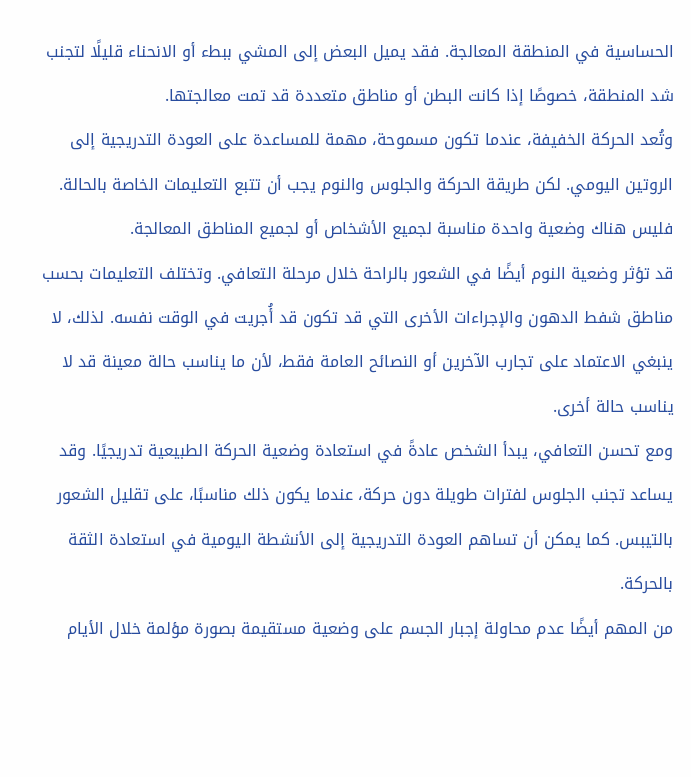الحساسية في المنطقة المعالجة. فقد يميل البعض إلى المشي ببطء أو الانحناء قليلًا لتجنب شد المنطقة، خصوصًا إذا كانت البطن أو مناطق متعددة قد تمت معالجتها.
وتُعد الحركة الخفيفة، عندما تكون مسموحة، مهمة للمساعدة على العودة التدريجية إلى الروتين اليومي. لكن طريقة الحركة والجلوس والنوم يجب أن تتبع التعليمات الخاصة بالحالة. فليس هناك وضعية واحدة مناسبة لجميع الأشخاص أو لجميع المناطق المعالجة.
قد تؤثر وضعية النوم أيضًا في الشعور بالراحة خلال مرحلة التعافي. وتختلف التعليمات بحسب مناطق شفط الدهون والإجراءات الأخرى التي قد تكون قد أُجريت في الوقت نفسه. لذلك، لا ينبغي الاعتماد على تجارب الآخرين أو النصائح العامة فقط، لأن ما يناسب حالة معينة قد لا يناسب حالة أخرى.
ومع تحسن التعافي، يبدأ الشخص عادةً في استعادة وضعية الحركة الطبيعية تدريجيًا. وقد يساعد تجنب الجلوس لفترات طويلة دون حركة، عندما يكون ذلك مناسبًا، على تقليل الشعور بالتيبس. كما يمكن أن تساهم العودة التدريجية إلى الأنشطة اليومية في استعادة الثقة بالحركة.
من المهم أيضًا عدم محاولة إجبار الجسم على وضعية مستقيمة بصورة مؤلمة خلال الأيام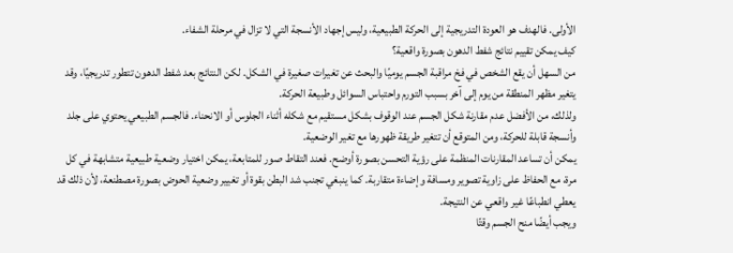الأولى. فالهدف هو العودة التدريجية إلى الحركة الطبيعية، وليس إجهاد الأنسجة التي لا تزال في مرحلة الشفاء.
كيف يمكن تقييم نتائج شفط الدهون بصورة واقعية؟
من السهل أن يقع الشخص في فخ مراقبة الجسم يوميًا والبحث عن تغيرات صغيرة في الشكل. لكن النتائج بعد شفط الدهون تتطور تدريجيًا، وقد يتغير مظهر المنطقة من يوم إلى آخر بسبب التورم واحتباس السوائل وطبيعة الحركة.
ولذلك، من الأفضل عدم مقارنة شكل الجسم عند الوقوف بشكل مستقيم مع شكله أثناء الجلوس أو الانحناء. فالجسم الطبيعي يحتوي على جلد وأنسجة قابلة للحركة، ومن المتوقع أن تتغير طريقة ظهورها مع تغير الوضعية.
يمكن أن تساعد المقارنات المنظمة على رؤية التحسن بصورة أوضح. فعند التقاط صور للمتابعة، يمكن اختيار وضعية طبيعية متشابهة في كل مرة، مع الحفاظ على زاوية تصوير ومسافة وإضاءة متقاربة. كما ينبغي تجنب شد البطن بقوة أو تغيير وضعية الحوض بصورة مصطنعة، لأن ذلك قد يعطي انطباعًا غير واقعي عن النتيجة.
ويجب أيضًا منح الجسم وقتًا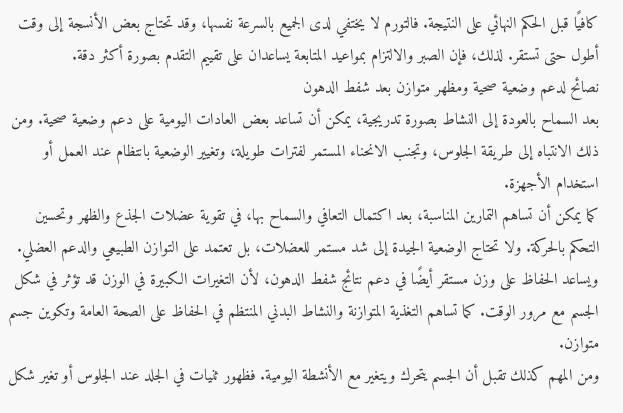كافيًا قبل الحكم النهائي على النتيجة. فالتورم لا يختفي لدى الجميع بالسرعة نفسها، وقد تحتاج بعض الأنسجة إلى وقت أطول حتى تستقر. لذلك، فإن الصبر والالتزام بمواعيد المتابعة يساعدان على تقييم التقدم بصورة أكثر دقة.
نصائح لدعم وضعية صحية ومظهر متوازن بعد شفط الدهون
بعد السماح بالعودة إلى النشاط بصورة تدريجية، يمكن أن تساعد بعض العادات اليومية على دعم وضعية صحية. ومن ذلك الانتباه إلى طريقة الجلوس، وتجنب الانحناء المستمر لفترات طويلة، وتغيير الوضعية بانتظام عند العمل أو استخدام الأجهزة.
كما يمكن أن تساهم التمارين المناسبة، بعد اكتمال التعافي والسماح بها، في تقوية عضلات الجذع والظهر وتحسين التحكم بالحركة. ولا تحتاج الوضعية الجيدة إلى شد مستمر للعضلات، بل تعتمد على التوازن الطبيعي والدعم العضلي.
ويساعد الحفاظ على وزن مستقر أيضًا في دعم نتائج شفط الدهون، لأن التغيرات الكبيرة في الوزن قد تؤثر في شكل الجسم مع مرور الوقت. كما تساهم التغذية المتوازنة والنشاط البدني المنتظم في الحفاظ على الصحة العامة وتكوين جسم متوازن.
ومن المهم كذلك تقبل أن الجسم يتحرك ويتغير مع الأنشطة اليومية. فظهور ثنيات في الجلد عند الجلوس أو تغير شكل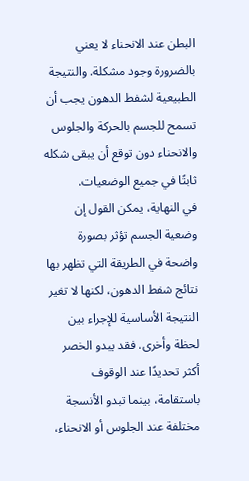البطن عند الانحناء لا يعني بالضرورة وجود مشكلة. والنتيجة الطبيعية لشفط الدهون يجب أن تسمح للجسم بالحركة والجلوس والانحناء دون توقع أن يبقى شكله ثابتًا في جميع الوضعيات.
في النهاية، يمكن القول إن وضعية الجسم تؤثر بصورة واضحة في الطريقة التي تظهر بها نتائج شفط الدهون، لكنها لا تغير النتيجة الأساسية للإجراء بين لحظة وأخرى. فقد يبدو الخصر أكثر تحديدًا عند الوقوف باستقامة، بينما تبدو الأنسجة مختلفة عند الجلوس أو الانحناء،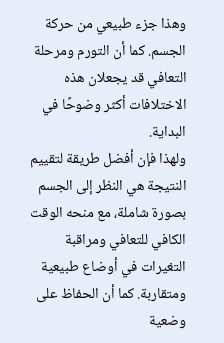وهذا جزء طبيعي من حركة الجسم. كما أن التورم ومرحلة التعافي قد يجعلان هذه الاختلافات أكثر وضوحًا في البداية.
ولهذا فإن أفضل طريقة لتقييم النتيجة هي النظر إلى الجسم بصورة شاملة، مع منحه الوقت الكافي للتعافي ومراقبة التغيرات في أوضاع طبيعية ومتقاربة. كما أن الحفاظ على وضعية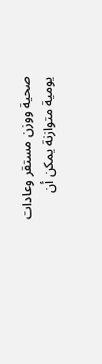صحية ووزن مستقر وعادات يومية متوازنة يمكن أن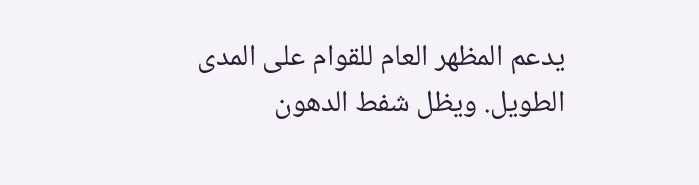يدعم المظهر العام للقوام على المدى الطويل. ويظل شفط الدهون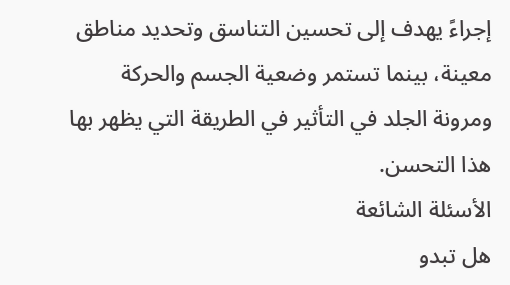إجراءً يهدف إلى تحسين التناسق وتحديد مناطق معينة، بينما تستمر وضعية الجسم والحركة ومرونة الجلد في التأثير في الطريقة التي يظهر بها هذا التحسن.
الأسئلة الشائعة
هل تبدو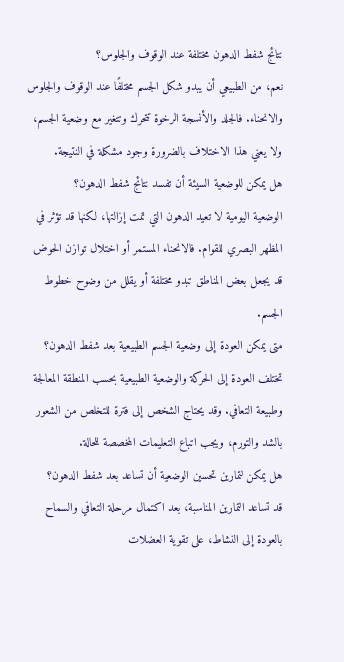نتائج شفط الدهون مختلفة عند الوقوف والجلوس؟
نعم، من الطبيعي أن يبدو شكل الجسم مختلفًا عند الوقوف والجلوس والانحناء. فالجلد والأنسجة الرخوة تتحرك وتتغير مع وضعية الجسم، ولا يعني هذا الاختلاف بالضرورة وجود مشكلة في النتيجة.
هل يمكن للوضعية السيئة أن تفسد نتائج شفط الدهون؟
الوضعية اليومية لا تعيد الدهون التي تمت إزالتها، لكنها قد تؤثر في المظهر البصري للقوام. فالانحناء المستمر أو اختلال توازن الحوض قد يجعل بعض المناطق تبدو مختلفة أو يقلل من وضوح خطوط الجسم.
متى يمكن العودة إلى وضعية الجسم الطبيعية بعد شفط الدهون؟
تختلف العودة إلى الحركة والوضعية الطبيعية بحسب المنطقة المعالجة وطبيعة التعافي. وقد يحتاج الشخص إلى فترة للتخلص من الشعور بالشد والتورم، ويجب اتباع التعليمات المخصصة للحالة.
هل يمكن لتمارين تحسين الوضعية أن تساعد بعد شفط الدهون؟
قد تساعد التمارين المناسبة، بعد اكتمال مرحلة التعافي والسماح بالعودة إلى النشاط، على تقوية العضلات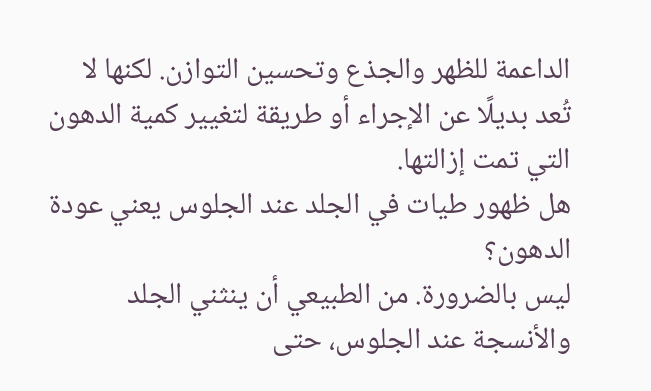الداعمة للظهر والجذع وتحسين التوازن. لكنها لا تُعد بديلًا عن الإجراء أو طريقة لتغيير كمية الدهون التي تمت إزالتها.
هل ظهور طيات في الجلد عند الجلوس يعني عودة الدهون؟
ليس بالضرورة. من الطبيعي أن ينثني الجلد والأنسجة عند الجلوس، حتى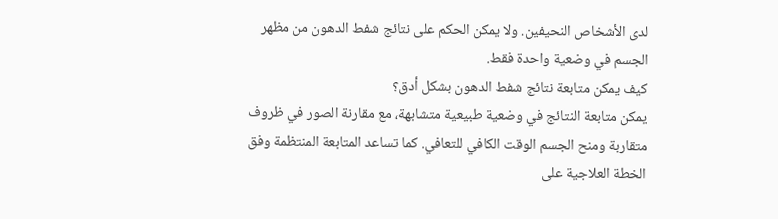لدى الأشخاص النحيفين. ولا يمكن الحكم على نتائج شفط الدهون من مظهر الجسم في وضعية واحدة فقط.
كيف يمكن متابعة نتائج شفط الدهون بشكل أدق؟
يمكن متابعة النتائج في وضعية طبيعية متشابهة، مع مقارنة الصور في ظروف متقاربة ومنح الجسم الوقت الكافي للتعافي. كما تساعد المتابعة المنتظمة وفق الخطة العلاجية على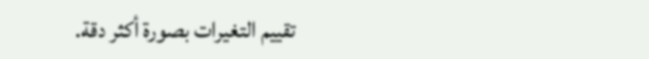تقييم التغيرات بصورة أكثر دقة.